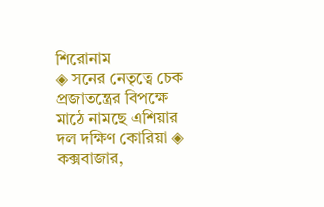শিরোনাম
◈ সনের নেতৃত্বে চেক প্রজাতন্ত্রের বিপক্ষে মাঠে নামছে এশিয়ার দল দক্ষিণ কোরিয়া ◈ কক্সবাজার,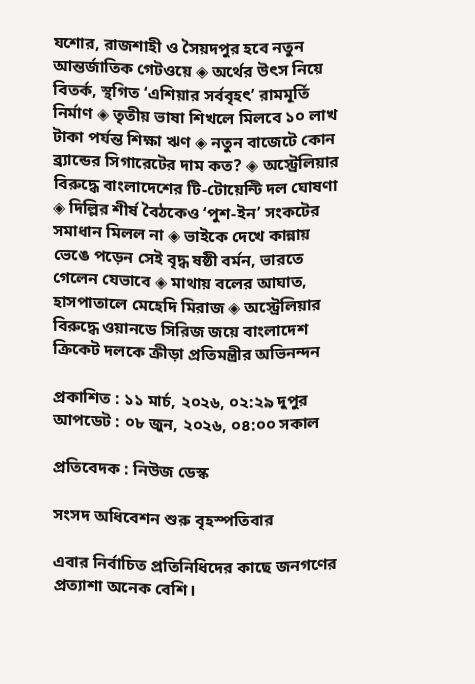যশোর, রাজশাহী ও সৈয়দপুর হবে নতুন আন্তর্জাতিক গেটওয়ে ◈ অর্থের উৎস নিয়ে বিতর্ক, স্থগিত ‘এশিয়ার সর্ববৃহৎ’ রামমূর্তি নির্মাণ ◈ তৃতীয় ভাষা শিখলে মিলবে ১০ লাখ টাকা পর্যন্ত শিক্ষা ঋণ ◈ নতুন বাজেটে কোন ব্র্যান্ডের সিগারেটের দাম কত? ◈ অস্ট্রেলিয়ার বিরু‌দ্ধে বাংলা‌দে‌শের টি-টোয়েন্টি দল ঘোষণা ◈ দিল্লির শীর্ষ বৈঠকেও ‘পুশ-ইন’ সংকটের সমাধান মিলল না ◈ ভাইকে দেখে কান্নায় ভেঙে পড়েন সেই বৃদ্ধ ষষ্ঠী বর্মন, ভারতে গেলেন যেভাবে ◈ মাথায় ব‌লের আঘাত, হাসপাতালে মে‌হে‌দি মিরাজ ◈ অস্ট্রেলিয়ার বিরু‌দ্ধে ওয়ানডে সিরিজ জয়ে বাংলাদেশ ক্রিকেট দলকে ক্রীড়া প্রতিমন্ত্রীর অভিনন্দন

প্রকাশিত : ১১ মার্চ, ২০২৬, ০২:২৯ দুপুর
আপডেট : ০৮ জুন, ২০২৬, ০৪:০০ সকাল

প্রতিবেদক : নিউজ ডেস্ক

সংসদ অধিবেশন শুরু বৃহস্পতিবার

এবার নির্বাচিত প্রতিনিধিদের কাছে জনগণের প্রত্যাশা অনেক বেশি।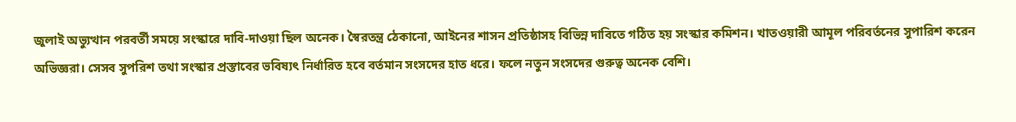জুলাই অভ্যুত্থান পরবর্তী সময়ে সংস্কারে দাবি-দাওয়া ছিল অনেক। স্বৈরতন্ত্র ঠেকানো, আইনের শাসন প্রতিষ্ঠাসহ বিভিন্ন দাবিতে গঠিত হয় সংস্কার কমিশন। খাতওয়ারী আমূল পরিবর্তনের সুপারিশ করেন অভিজ্ঞরা। সেসব সুপরিশ তথা সংস্কার প্রস্তাবের ভবিষ্যৎ নির্ধারিত হবে বর্তমান সংসদের হাত ধরে। ফলে নতুন সংসদের গুরুত্ব অনেক বেশি।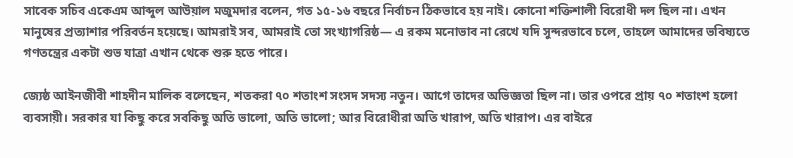সাবেক সচিব একেএম আব্দুল আউয়াল মজুমদার বলেন, গত ১৫-১৬ বছরে নির্বাচন ঠিকভাবে হয় নাই। কোনো শক্তিশালী বিরোধী দল ছিল না। এখন মানুষের প্রত্যাশার পরিবর্তন হয়েছে। আমরাই সব, আমরাই তো সংখ্যাগরিষ্ঠ— এ রকম মনোভাব না রেখে যদি সুন্দরভাবে চলে, তাহলে আমাদের ভবিষ্যতে গণতন্ত্রের একটা শুভ যাত্রা এখান থেকে শুরু হতে পারে।

জ্যেষ্ঠ আইনজীবী শাহদীন মালিক বলেছেন, শতকরা ৭০ শতাংশ সংসদ সদস্য নতুন। আগে তাদের অভিজ্ঞতা ছিল না। তার ওপরে প্রায় ৭০ শতাংশ হলো ব্যবসায়ী। সরকার যা কিছু করে সবকিছু অতি ভালো, অতি ভালো; আর বিরোধীরা অতি খারাপ, অতি খারাপ। এর বাইরে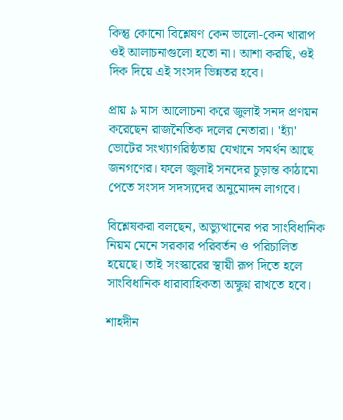কিন্তু কোনো বিশ্লেষণ কেন ভালো-কেন খারাপ ওই আলাচনাগুলো হতো না। আশা করছি, ওই দিক দিয়ে এই সংসদ ভিন্নতর হবে।

প্রায় ৯ মাস আলোচনা করে জুলাই সনদ প্রণয়ন করেছেন রাজনৈতিক দলের নেতারা। 'হ্যাঁ' ভোটের সংখ্যাগরিষ্ঠতায় যেখানে সমর্থন আছে জনগণের। ফলে জুলাই সনদের চুড়ান্ত কাঠামো পেতে সংসদ সদস্যদের অনুমোদন লাগবে।

বিশ্লেষকরা বলছেন, অভ্যুত্থানের পর সাংবিধানিক নিয়ম মেনে সরকার পরিবর্তন ও পরিচালিত হয়েছে। তাই সংস্কারের স্থায়ী রূপ দিতে হলে সাংবিধানিক ধারাবাহিকতা অক্ষুণ্ন রাখতে হবে।

শাহদীন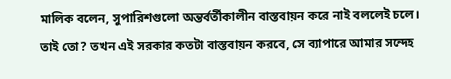মালিক বলেন, সুপারিশগুলো অন্তর্বর্তীকালীন বাস্তবায়ন করে নাই বললেই চলে। তাই তো? তখন এই সরকার কতটা বাস্তবায়ন করবে, সে ব্যাপারে আমার সন্দেহ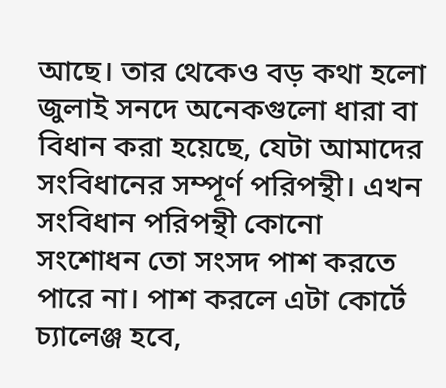আছে। তার থেকেও বড় কথা হলো জুলাই সনদে অনেকগুলো ধারা বা বিধান করা হয়েছে, যেটা আমাদের সংবিধানের সম্পূর্ণ পরিপন্থী। এখন সংবিধান পরিপন্থী কোনো সংশোধন তো সংসদ পাশ করতে পারে না। পাশ করলে এটা কোর্টে চ্যালেঞ্জ হবে,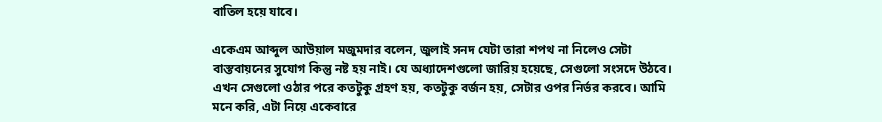বাতিল হয়ে যাবে।

একেএম আব্দুল আউয়াল মজুমদার বলেন, জুলাই সনদ যেটা তারা শপথ না নিলেও সেটা বাস্তবায়নের সুযোগ কিন্তু নষ্ট হয় নাই। যে অধ্যাদেশগুলো জারিয় হয়েছে, সেগুলো সংসদে উঠবে। এখন সেগুলো ওঠার পরে কতটুকু গ্রহণ হয়, কতটুকু বর্জন হয়, সেটার ওপর নির্ভর করবে। আমি মনে করি, এটা নিয়ে একেবারে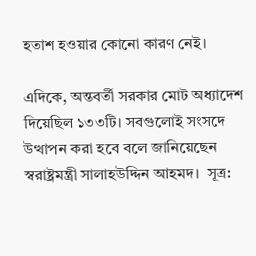হতাশ হওয়ার কোনো কারণ নেই।

এদিকে, অন্তবর্তী সরকার মোট অধ্যাদেশ দিয়েছিল ১৩৩টি। সবগুলোই সংসদে উত্থাপন করা হবে বলে জানিয়েছেন স্বরাষ্ট্রমন্ত্রী সালাহউদ্দিন আহমদ।  সূত্র: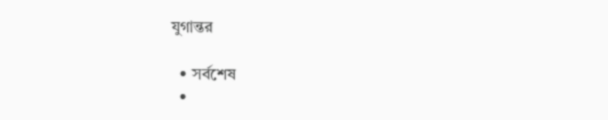যুগান্তর

  • সর্বশেষ
  •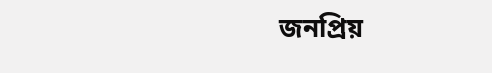জনপ্রিয়